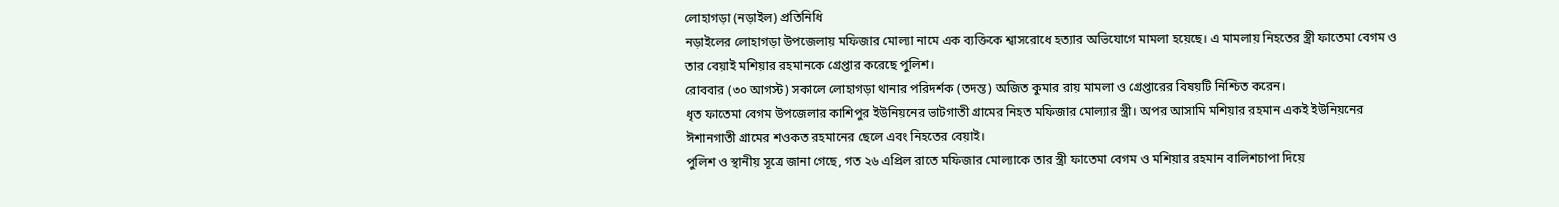লোহাগড়া (নড়াইল) প্রতিনিধি
নড়াইলের লোহাগড়া উপজেলায় মফিজার মোল্যা নামে এক ব্যক্তিকে শ্বাসরোধে হত্যার অভিযোগে মামলা হয়েছে। এ মামলায় নিহতের স্ত্রী ফাতেমা বেগম ও তার বেয়াই মশিয়ার রহমানকে গ্রেপ্তার করেছে পুলিশ।
রোববার (৩০ আগস্ট) সকালে লোহাগড়া থানার পরিদর্শক (তদন্ত) অজিত কুমার রায় মামলা ও গ্রেপ্তারের বিষয়টি নিশ্চিত করেন।
ধৃত ফাতেমা বেগম উপজেলার কাশিপুর ইউনিয়নের ভাটগাতী গ্রামের নিহত মফিজার মোল্যার স্ত্রী। অপর আসামি মশিয়ার রহমান একই ইউনিয়নের ঈশানগাতী গ্রামের শওকত রহমানের ছেলে এবং নিহতের বেয়াই।
পুলিশ ও স্থানীয় সূত্রে জানা গেছে, গত ২৬ এপ্রিল রাতে মফিজার মোল্যাকে তার স্ত্রী ফাতেমা বেগম ও মশিয়ার রহমান বালিশচাপা দিয়ে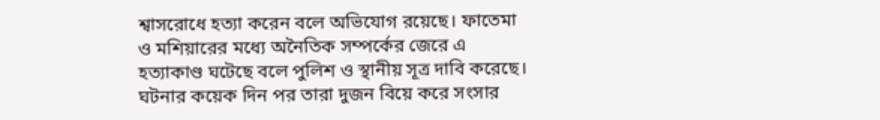শ্বাসরোধে হত্যা করেন বলে অভিযোগ রয়েছে। ফাতেমা ও মশিয়ারের মধ্যে অনৈতিক সম্পর্কের জেরে এ হত্যাকাণ্ড ঘটেছে বলে পুলিশ ও স্থানীয় সূত্র দাবি করেছে। ঘটনার কয়েক দিন পর তারা দুজন বিয়ে করে সংসার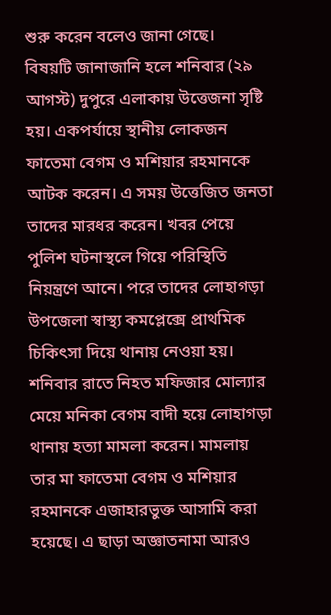শুরু করেন বলেও জানা গেছে।
বিষয়টি জানাজানি হলে শনিবার (২৯ আগস্ট) দুপুরে এলাকায় উত্তেজনা সৃষ্টি হয়। একপর্যায়ে স্থানীয় লোকজন ফাতেমা বেগম ও মশিয়ার রহমানকে আটক করেন। এ সময় উত্তেজিত জনতা তাদের মারধর করেন। খবর পেয়ে পুলিশ ঘটনাস্থলে গিয়ে পরিস্থিতি নিয়ন্ত্রণে আনে। পরে তাদের লোহাগড়া উপজেলা স্বাস্থ্য কমপ্লেক্সে প্রাথমিক চিকিৎসা দিয়ে থানায় নেওয়া হয়।
শনিবার রাতে নিহত মফিজার মোল্যার মেয়ে মনিকা বেগম বাদী হয়ে লোহাগড়া থানায় হত্যা মামলা করেন। মামলায় তার মা ফাতেমা বেগম ও মশিয়ার রহমানকে এজাহারভুক্ত আসামি করা হয়েছে। এ ছাড়া অজ্ঞাতনামা আরও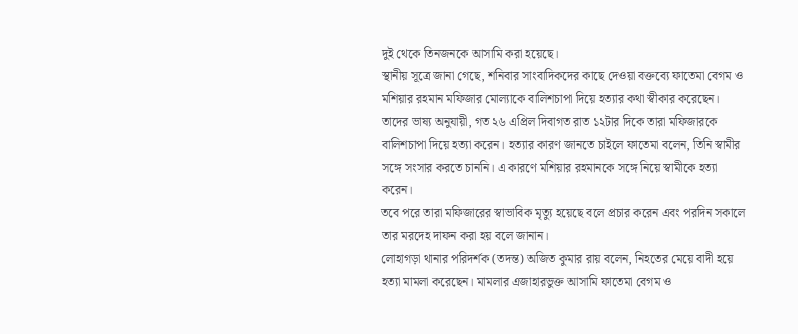দুই থেকে তিনজনকে আসামি করা হয়েছে।
স্থানীয় সূত্রে জানা গেছে, শনিবার সাংবাদিকদের কাছে দেওয়া বক্তব্যে ফাতেমা বেগম ও মশিয়ার রহমান মফিজার মোল্যাকে বালিশচাপা দিয়ে হত্যার কথা স্বীকার করেছেন। তাদের ভাষ্য অনুযায়ী, গত ২৬ এপ্রিল দিবাগত রাত ১২টার দিকে তারা মফিজারকে বালিশচাপা দিয়ে হত্যা করেন। হত্যার কারণ জানতে চাইলে ফাতেমা বলেন, তিনি স্বামীর সঙ্গে সংসার করতে চাননি। এ কারণে মশিয়ার রহমানকে সঙ্গে নিয়ে স্বামীকে হত্যা করেন।
তবে পরে তারা মফিজারের স্বাভাবিক মৃত্যু হয়েছে বলে প্রচার করেন এবং পরদিন সকালে তার মরদেহ দাফন করা হয় বলে জানান।
লোহাগড়া থানার পরিদর্শক (তদন্ত) অজিত কুমার রায় বলেন, নিহতের মেয়ে বাদী হয়ে হত্যা মামলা করেছেন। মামলার এজাহারভুক্ত আসামি ফাতেমা বেগম ও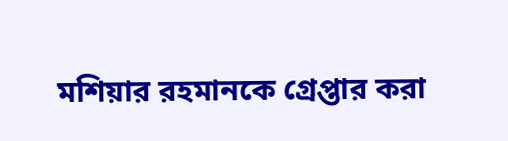মশিয়ার রহমানকে গ্রেপ্তার করা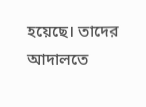হয়েছে। তাদের আদালতে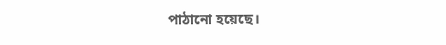পাঠানো হয়েছে।